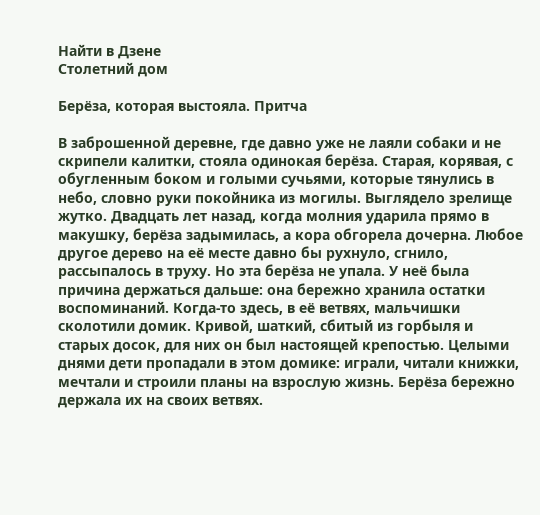Найти в Дзене
Столетний дом

Берёза, которая выстояла. Притча

В заброшенной деревне, где давно уже не лаяли собаки и не скрипели калитки, стояла одинокая берёза. Старая, корявая, с обугленным боком и голыми сучьями, которые тянулись в небо, словно руки покойника из могилы. Выглядело зрелище жутко. Двадцать лет назад, когда молния ударила прямо в макушку, берёза задымилась, а кора обгорела дочерна. Любое другое дерево на её месте давно бы рухнуло, сгнило, рассыпалось в труху. Но эта берёза не упала. У неё была причина держаться дальше: она бережно хранила остатки воспоминаний. Когда-то здесь, в её ветвях, мальчишки сколотили домик. Кривой, шаткий, сбитый из горбыля и старых досок, для них он был настоящей крепостью. Целыми днями дети пропадали в этом домике: играли, читали книжки, мечтали и строили планы на взрослую жизнь. Берёза бережно держала их на своих ветвях.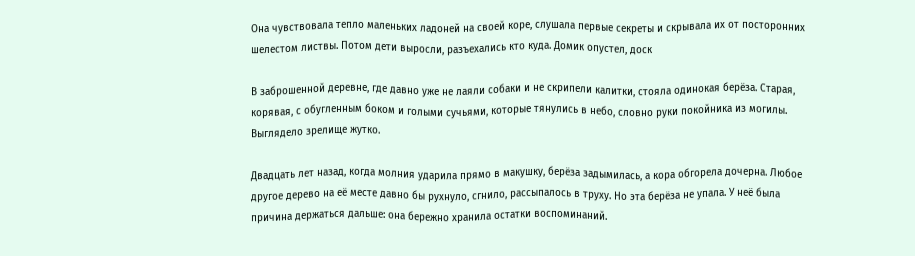Она чувствовала тепло маленьких ладоней на своей коре, слушала первые секреты и скрывала их от посторонних шелестом листвы. Потом дети выросли, разъехались кто куда. Домик опустел, доск

В заброшенной деревне, где давно уже не лаяли собаки и не скрипели калитки, стояла одинокая берёза. Старая, корявая, с обугленным боком и голыми сучьями, которые тянулись в небо, словно руки покойника из могилы. Выглядело зрелище жутко.

Двадцать лет назад, когда молния ударила прямо в макушку, берёза задымилась, а кора обгорела дочерна. Любое другое дерево на её месте давно бы рухнуло, сгнило, рассыпалось в труху. Но эта берёза не упала. У неё была причина держаться дальше: она бережно хранила остатки воспоминаний.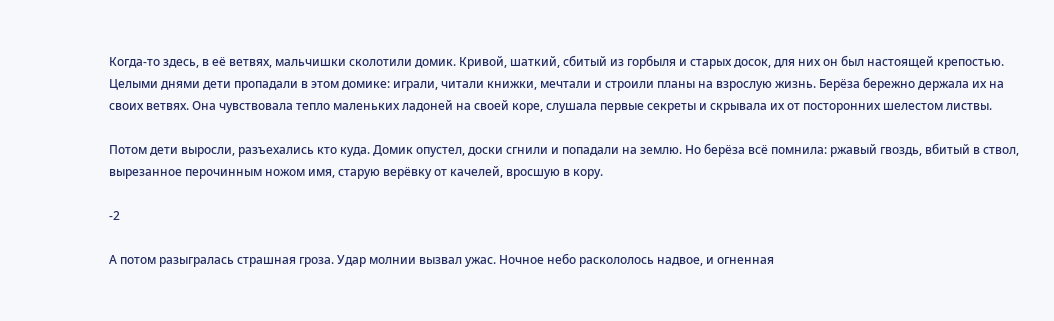Когда-то здесь, в её ветвях, мальчишки сколотили домик. Кривой, шаткий, сбитый из горбыля и старых досок, для них он был настоящей крепостью. Целыми днями дети пропадали в этом домике: играли, читали книжки, мечтали и строили планы на взрослую жизнь. Берёза бережно держала их на своих ветвях. Она чувствовала тепло маленьких ладоней на своей коре, слушала первые секреты и скрывала их от посторонних шелестом листвы.

Потом дети выросли, разъехались кто куда. Домик опустел, доски сгнили и попадали на землю. Но берёза всё помнила: ржавый гвоздь, вбитый в ствол, вырезанное перочинным ножом имя, старую верёвку от качелей, вросшую в кору.

-2

А потом разыгралась страшная гроза. Удар молнии вызвал ужас. Ночное небо раскололось надвое, и огненная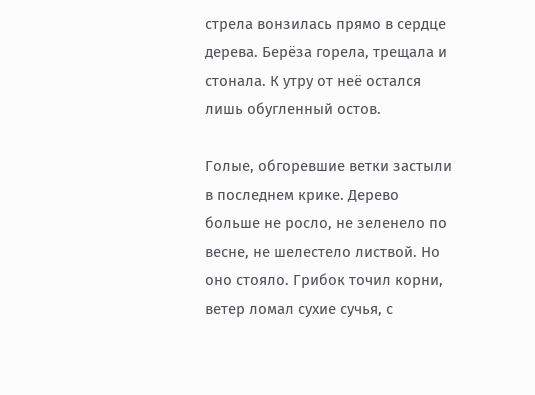стрела вонзилась прямо в сердце дерева. Берёза горела, трещала и стонала. К утру от неё остался лишь обугленный остов.

Голые, обгоревшие ветки застыли в последнем крике. Дерево больше не росло, не зеленело по весне, не шелестело листвой. Но оно стояло. Грибок точил корни, ветер ломал сухие сучья, с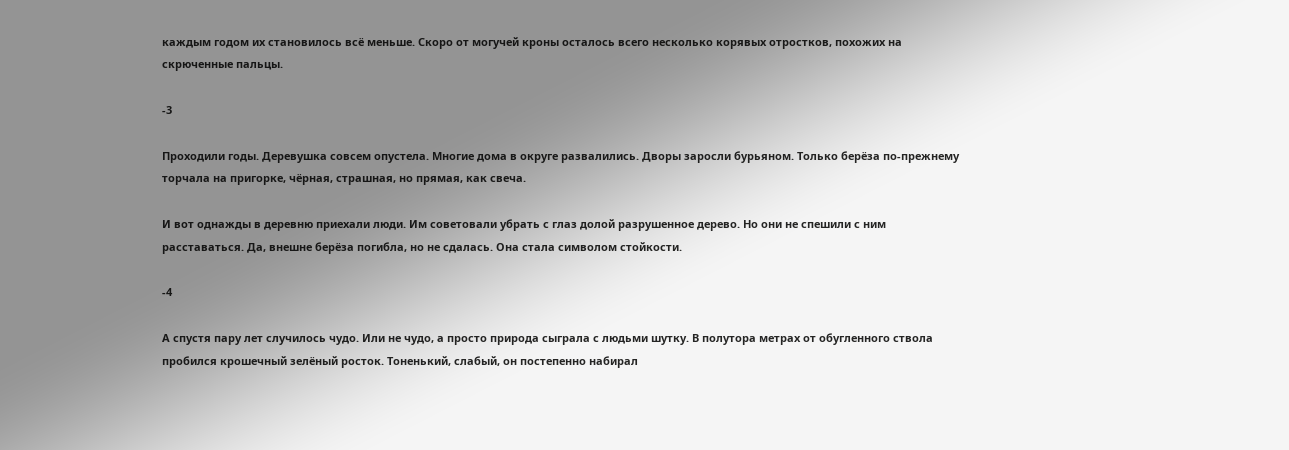каждым годом их становилось всё меньше. Скоро от могучей кроны осталось всего несколько корявых отростков, похожих на скрюченные пальцы.

-3

Проходили годы. Деревушка совсем опустела. Многие дома в округе развалились. Дворы заросли бурьяном. Только берёза по-прежнему торчала на пригорке, чёрная, страшная, но прямая, как свеча.

И вот однажды в деревню приехали люди. Им советовали убрать с глаз долой разрушенное дерево. Но они не спешили с ним расставаться. Да, внешне берёза погибла, но не сдалась. Она стала символом стойкости.

-4

А спустя пару лет случилось чудо. Или не чудо, а просто природа сыграла с людьми шутку. В полутора метрах от обугленного ствола пробился крошечный зелёный росток. Тоненький, слабый, он постепенно набирал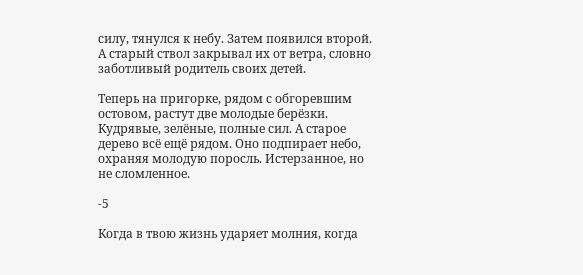силу, тянулся к небу. Затем появился второй. А старый ствол закрывал их от ветра, словно заботливый родитель своих детей.

Теперь на пригорке, рядом с обгоревшим остовом, растут две молодые берёзки. Кудрявые, зелёные, полные сил. А старое дерево всё ещё рядом. Оно подпирает небо, охраняя молодую поросль. Истерзанное, но не сломленное.

-5

Когда в твою жизнь ударяет молния, когда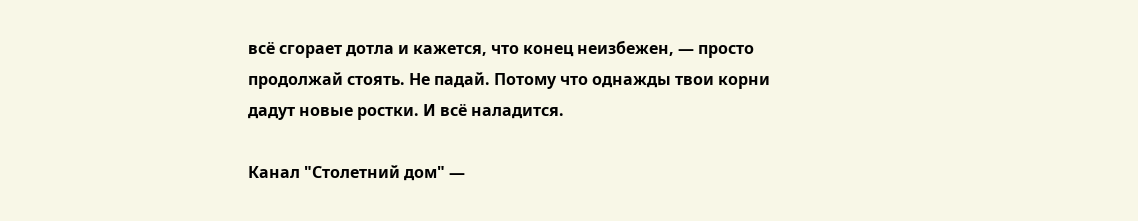всё сгорает дотла и кажется, что конец неизбежен, — просто продолжай стоять. Не падай. Потому что однажды твои корни дадут новые ростки. И всё наладится.

Канал "Столетний дом" —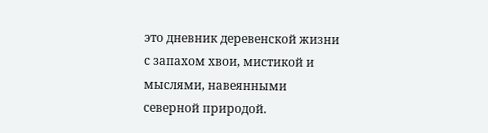это дневник деревенской жизни с запахом хвои, мистикой и мыслями, навеянными северной природой.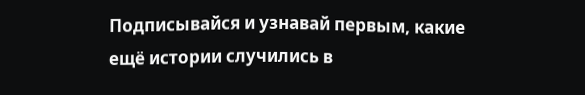Подписывайся и узнавай первым, какие ещё истории случились в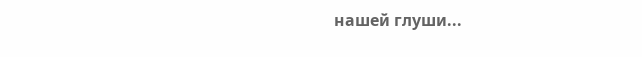нашей глуши...